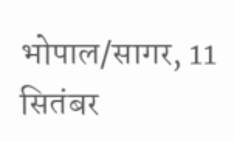भोपाल/सागर, 11 सितंबर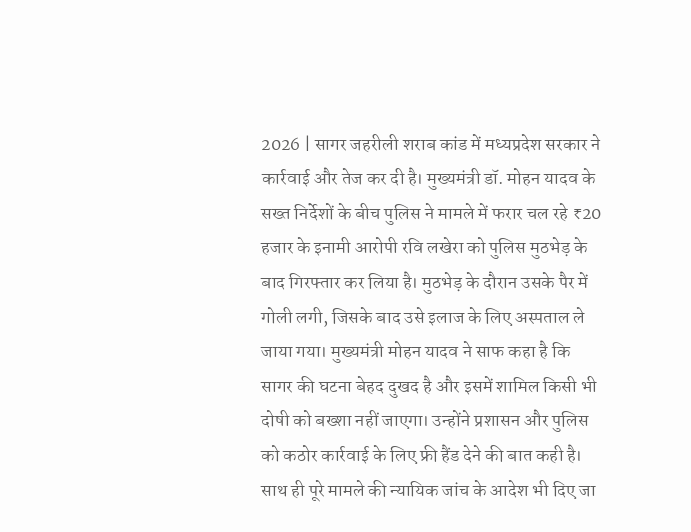2026 | सागर जहरीली शराब कांड में मध्यप्रदेश सरकार ने कार्रवाई और तेज कर दी है। मुख्यमंत्री डॉ. मोहन यादव के सख्त निर्देशों के बीच पुलिस ने मामले में फरार चल रहे ₹20 हजार के इनामी आरोपी रवि लखेरा को पुलिस मुठभेड़ के बाद गिरफ्तार कर लिया है। मुठभेड़ के दौरान उसके पैर में गोली लगी, जिसके बाद उसे इलाज के लिए अस्पताल ले जाया गया। मुख्यमंत्री मोहन यादव ने साफ कहा है कि सागर की घटना बेहद दुखद है और इसमें शामिल किसी भी दोषी को बख्शा नहीं जाएगा। उन्होंने प्रशासन और पुलिस को कठोर कार्रवाई के लिए फ्री हैंड देने की बात कही है। साथ ही पूरे मामले की न्यायिक जांच के आदेश भी दिए जा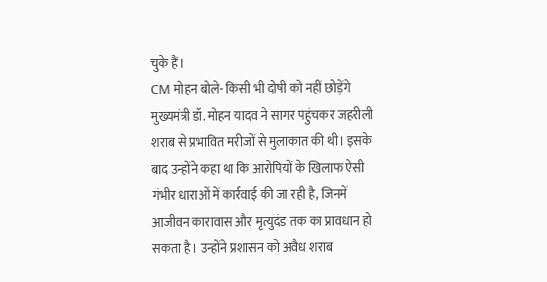चुके हैं।
CM मोहन बोले- किसी भी दोषी को नहीं छोड़ेंगे
मुख्यमंत्री डॉ. मोहन यादव ने सागर पहुंचकर जहरीली शराब से प्रभावित मरीजों से मुलाकात की थी। इसके बाद उन्होंने कहा था कि आरोपियों के खिलाफ ऐसी गंभीर धाराओं में कार्रवाई की जा रही है, जिनमें आजीवन कारावास और मृत्युदंड तक का प्रावधान हो सकता है। उन्होंने प्रशासन को अवैध शराब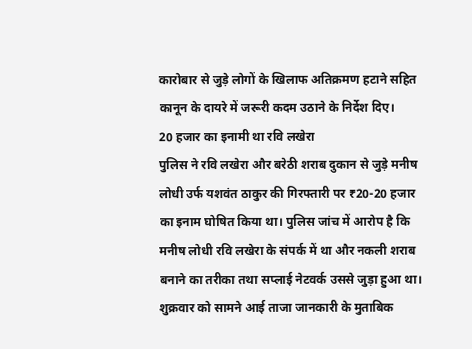कारोबार से जुड़े लोगों के खिलाफ अतिक्रमण हटाने सहित कानून के दायरे में जरूरी कदम उठाने के निर्देश दिए।
20 हजार का इनामी था रवि लखेरा
पुलिस ने रवि लखेरा और बरेठी शराब दुकान से जुड़े मनीष लोधी उर्फ यशवंत ठाकुर की गिरफ्तारी पर ₹20-20 हजार का इनाम घोषित किया था। पुलिस जांच में आरोप है कि मनीष लोधी रवि लखेरा के संपर्क में था और नकली शराब बनाने का तरीका तथा सप्लाई नेटवर्क उससे जुड़ा हुआ था। शुक्रवार को सामने आई ताजा जानकारी के मुताबिक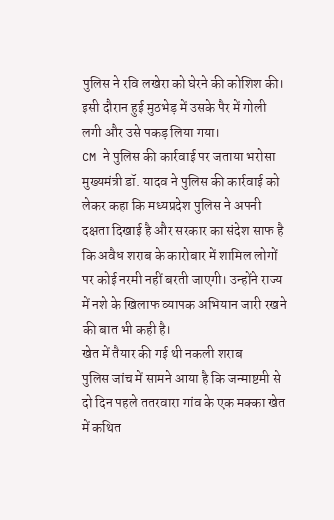पुलिस ने रवि लखेरा को घेरने की कोशिश की। इसी दौरान हुई मुठभेड़ में उसके पैर में गोली लगी और उसे पकड़ लिया गया।
CM ने पुलिस की कार्रवाई पर जताया भरोसा
मुख्यमंत्री डॉ. यादव ने पुलिस की कार्रवाई को लेकर कहा कि मध्यप्रदेश पुलिस ने अपनी दक्षता दिखाई है और सरकार का संदेश साफ है कि अवैध शराब के कारोबार में शामिल लोगों पर कोई नरमी नहीं बरती जाएगी। उन्होंने राज्य में नशे के खिलाफ व्यापक अभियान जारी रखने की बात भी कही है।
खेत में तैयार की गई थी नकली शराब
पुलिस जांच में सामने आया है कि जन्माष्टमी से दो दिन पहले ततरवारा गांव के एक मक्का खेत में कथित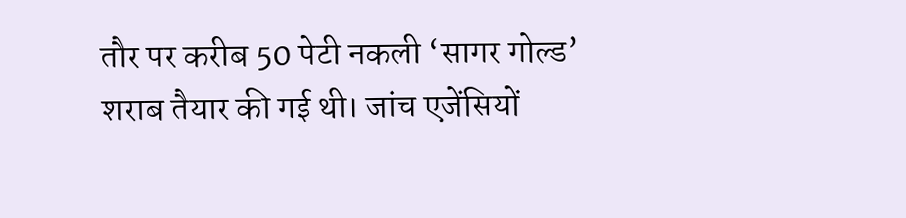तौर पर करीब 50 पेटी नकली ‘सागर गोल्ड’ शराब तैयार की गई थी। जांच एजेंसियों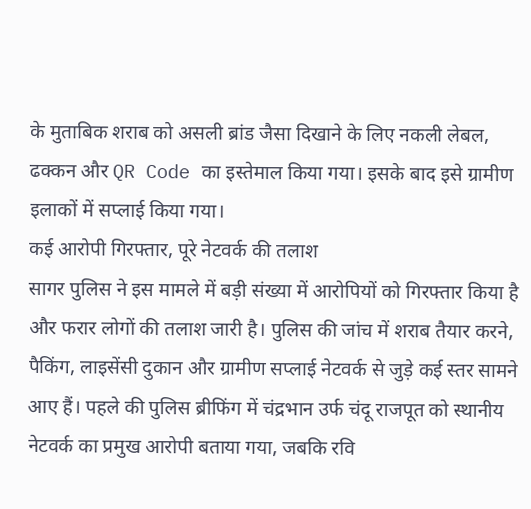के मुताबिक शराब को असली ब्रांड जैसा दिखाने के लिए नकली लेबल, ढक्कन और QR Code का इस्तेमाल किया गया। इसके बाद इसे ग्रामीण इलाकों में सप्लाई किया गया।
कई आरोपी गिरफ्तार, पूरे नेटवर्क की तलाश
सागर पुलिस ने इस मामले में बड़ी संख्या में आरोपियों को गिरफ्तार किया है और फरार लोगों की तलाश जारी है। पुलिस की जांच में शराब तैयार करने, पैकिंग, लाइसेंसी दुकान और ग्रामीण सप्लाई नेटवर्क से जुड़े कई स्तर सामने आए हैं। पहले की पुलिस ब्रीफिंग में चंद्रभान उर्फ चंदू राजपूत को स्थानीय नेटवर्क का प्रमुख आरोपी बताया गया, जबकि रवि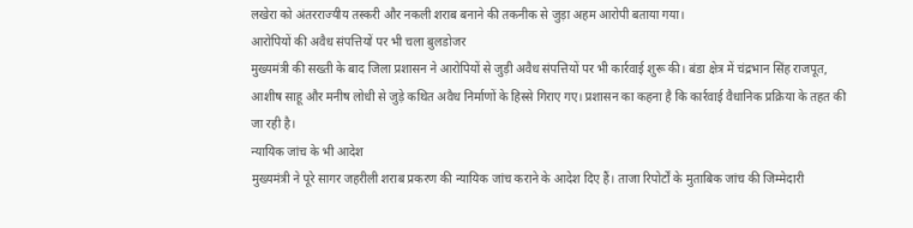लखेरा को अंतरराज्यीय तस्करी और नकली शराब बनाने की तकनीक से जुड़ा अहम आरोपी बताया गया।
आरोपियों की अवैध संपत्तियों पर भी चला बुलडोजर
मुख्यमंत्री की सख्ती के बाद जिला प्रशासन ने आरोपियों से जुड़ी अवैध संपत्तियों पर भी कार्रवाई शुरू की। बंडा क्षेत्र में चंद्रभान सिंह राजपूत, आशीष साहू और मनीष लोधी से जुड़े कथित अवैध निर्माणों के हिस्से गिराए गए। प्रशासन का कहना है कि कार्रवाई वैधानिक प्रक्रिया के तहत की जा रही है।
न्यायिक जांच के भी आदेश
मुख्यमंत्री ने पूरे सागर जहरीली शराब प्रकरण की न्यायिक जांच कराने के आदेश दिए हैं। ताजा रिपोर्टों के मुताबिक जांच की जिम्मेदारी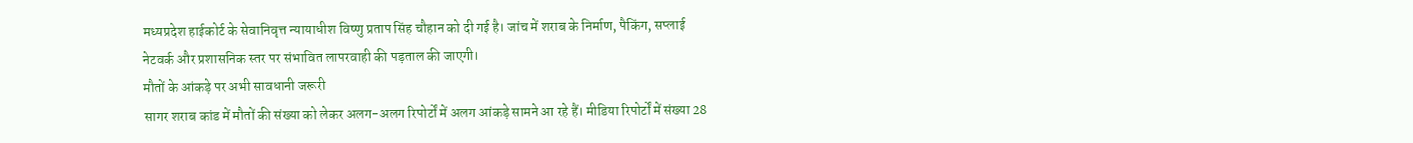मध्यप्रदेश हाईकोर्ट के सेवानिवृत्त न्यायाधीश विष्णु प्रताप सिंह चौहान को दी गई है। जांच में शराब के निर्माण, पैकिंग, सप्लाई नेटवर्क और प्रशासनिक स्तर पर संभावित लापरवाही की पड़ताल की जाएगी।
मौतों के आंकड़े पर अभी सावधानी जरूरी
सागर शराब कांड में मौतों की संख्या को लेकर अलग-अलग रिपोर्टों में अलग आंकड़े सामने आ रहे हैं। मीडिया रिपोर्टों में संख्या 28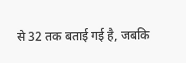से 32 तक बताई गई है, जबकि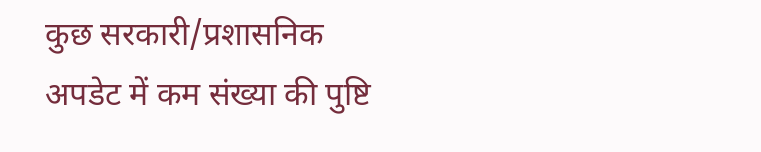कुछ सरकारी/प्रशासनिक अपडेट में कम संख्या की पुष्टि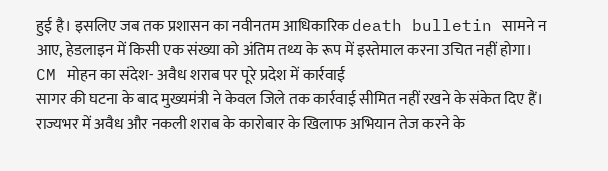हुई है। इसलिए जब तक प्रशासन का नवीनतम आधिकारिक death bulletin सामने न आए, हेडलाइन में किसी एक संख्या को अंतिम तथ्य के रूप में इस्तेमाल करना उचित नहीं होगा।
CM मोहन का संदेश- अवैध शराब पर पूरे प्रदेश में कार्रवाई
सागर की घटना के बाद मुख्यमंत्री ने केवल जिले तक कार्रवाई सीमित नहीं रखने के संकेत दिए हैं। राज्यभर में अवैध और नकली शराब के कारोबार के खिलाफ अभियान तेज करने के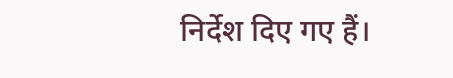निर्देश दिए गए हैं।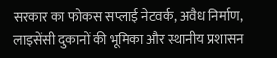सरकार का फोकस सप्लाई नेटवर्क, अवैध निर्माण, लाइसेंसी दुकानों की भूमिका और स्थानीय प्रशासन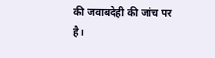की जवाबदेही की जांच पर है।